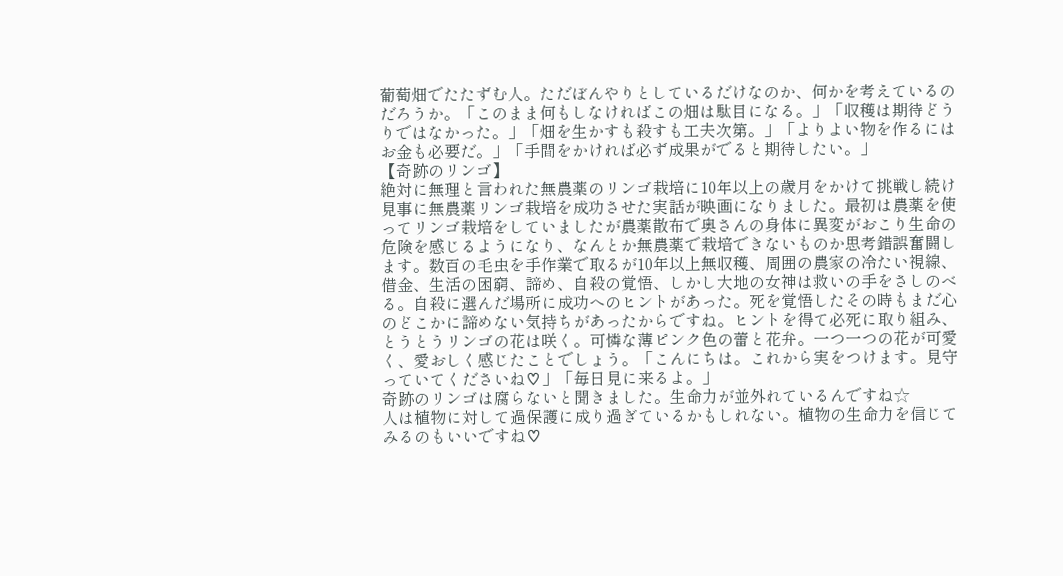葡萄畑でたたずむ人。ただぼんやりとしているだけなのか、何かを考えているのだろうか。「このまま何もしなければこの畑は駄目になる。」「収穫は期待どうりではなかった。」「畑を生かすも殺すも工夫次第。」「よりよい物を作るにはお金も必要だ。」「手間をかければ必ず成果がでると期待したい。」
【奇跡のリンゴ】
絶対に無理と言われた無農薬のリンゴ栽培に10年以上の歳月をかけて挑戦し続け見事に無農薬リンゴ栽培を成功させた実話が映画になりました。最初は農薬を使ってリンゴ栽培をしていましたが農薬散布で奥さんの身体に異変がおこり生命の危険を感じるようになり、なんとか無農薬で栽培できないものか思考錯誤奮闘します。数百の毛虫を手作業で取るが10年以上無収穫、周囲の農家の冷たい視線、借金、生活の困窮、諦め、自殺の覚悟、しかし大地の女神は救いの手をさしのべる。自殺に選んだ場所に成功へのヒントがあった。死を覚悟したその時もまだ心のどこかに諦めない気持ちがあったからですね。ヒントを得て必死に取り組み、とうとうリンゴの花は咲く。可憐な薄ピンク色の蕾と花弁。一つ一つの花が可愛く、愛おしく感じたことでしょう。「こんにちは。これから実をつけます。見守っていてくださいね♡」「毎日見に来るよ。」
奇跡のリンゴは腐らないと聞きました。生命力が並外れているんですね☆
人は植物に対して過保護に成り過ぎているかもしれない。植物の生命力を信じてみるのもいいですね♡